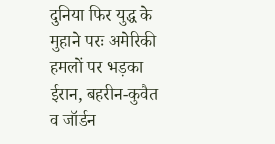दुनिया फिर युद्ध के मुहाने परः अमेरिकी हमलों पर भड़का ईरान, बहरीन-कुवैत व जॉर्डन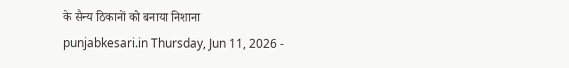के सैन्य ठिकानों को बनाया निशाना
punjabkesari.in Thursday, Jun 11, 2026 -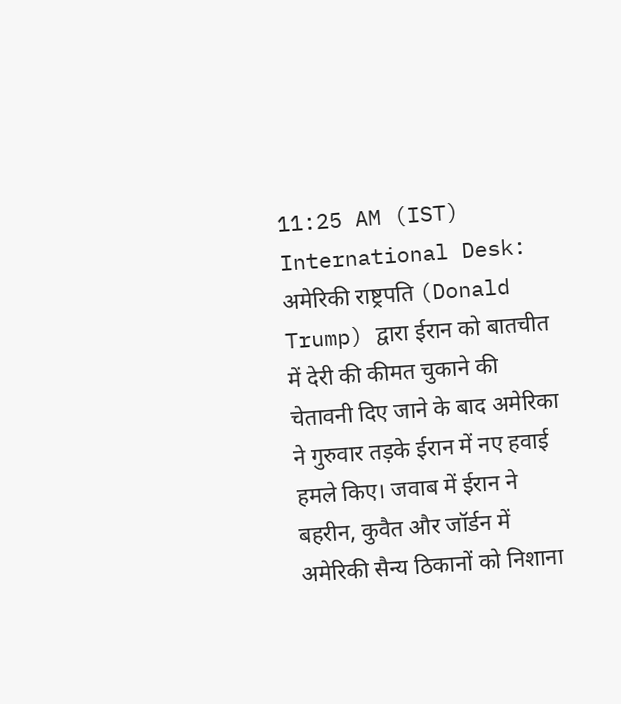11:25 AM (IST)
International Desk: अमेरिकी राष्ट्रपति (Donald Trump) द्वारा ईरान को बातचीत में देरी की कीमत चुकाने की चेतावनी दिए जाने के बाद अमेरिका ने गुरुवार तड़के ईरान में नए हवाई हमले किए। जवाब में ईरान ने बहरीन, कुवैत और जॉर्डन में अमेरिकी सैन्य ठिकानों को निशाना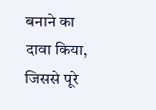बनाने का दावा किया, जिससे पूरे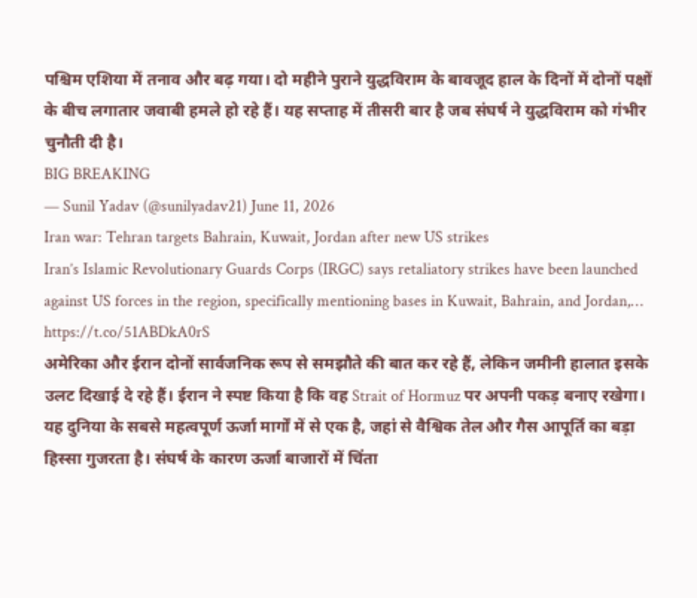पश्चिम एशिया में तनाव और बढ़ गया। दो महीने पुराने युद्धविराम के बावजूद हाल के दिनों में दोनों पक्षों के बीच लगातार जवाबी हमले हो रहे हैं। यह सप्ताह में तीसरी बार है जब संघर्ष ने युद्धविराम को गंभीर चुनौती दी है।
BIG BREAKING
— Sunil Yadav (@sunilyadav21) June 11, 2026
Iran war: Tehran targets Bahrain, Kuwait, Jordan after new US strikes
Iran’s Islamic Revolutionary Guards Corps (IRGC) says retaliatory strikes have been launched against US forces in the region, specifically mentioning bases in Kuwait, Bahrain, and Jordan,… https://t.co/51ABDkA0rS
अमेरिका और ईरान दोनों सार्वजनिक रूप से समझौते की बात कर रहे हैं, लेकिन जमीनी हालात इसके उलट दिखाई दे रहे हैं। ईरान ने स्पष्ट किया है कि वह Strait of Hormuz पर अपनी पकड़ बनाए रखेगा। यह दुनिया के सबसे महत्वपूर्ण ऊर्जा मार्गों में से एक है, जहां से वैश्विक तेल और गैस आपूर्ति का बड़ा हिस्सा गुजरता है। संघर्ष के कारण ऊर्जा बाजारों में चिंता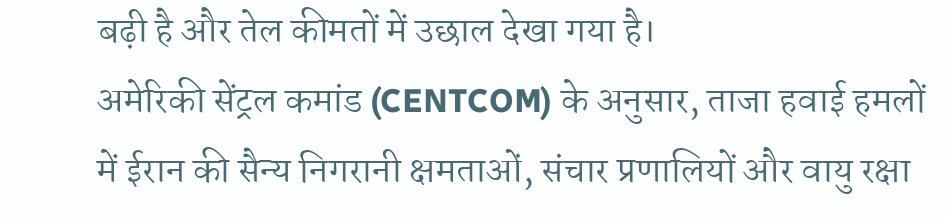बढ़ी है और तेल कीमतों में उछाल देखा गया है।
अमेरिकी सेंट्रल कमांड (CENTCOM) के अनुसार, ताजा हवाई हमलों में ईरान की सैन्य निगरानी क्षमताओं, संचार प्रणालियों और वायु रक्षा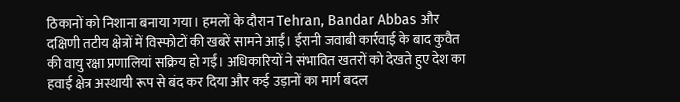ठिकानों को निशाना बनाया गया। हमलों के दौरान Tehran, Bandar Abbas और दक्षिणी तटीय क्षेत्रों में विस्फोटों की खबरें सामने आईं। ईरानी जवाबी कार्रवाई के बाद कुवैत की वायु रक्षा प्रणालियां सक्रिय हो गईं। अधिकारियों ने संभावित खतरों को देखते हुए देश का हवाई क्षेत्र अस्थायी रूप से बंद कर दिया और कई उड़ानों का मार्ग बदल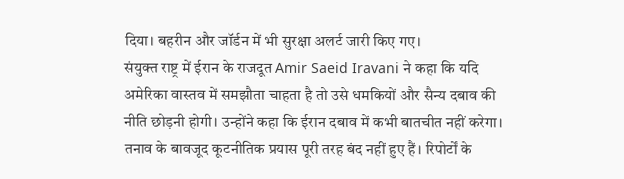दिया। बहरीन और जॉर्डन में भी सुरक्षा अलर्ट जारी किए गए।
संयुक्त राष्ट्र में ईरान के राजदूत Amir Saeid Iravani ने कहा कि यदि अमेरिका वास्तव में समझौता चाहता है तो उसे धमकियों और सैन्य दबाव की नीति छोड़नी होगी। उन्होंने कहा कि ईरान दबाव में कभी बातचीत नहीं करेगा। तनाव के बावजूद कूटनीतिक प्रयास पूरी तरह बंद नहीं हुए हैं। रिपोर्टों के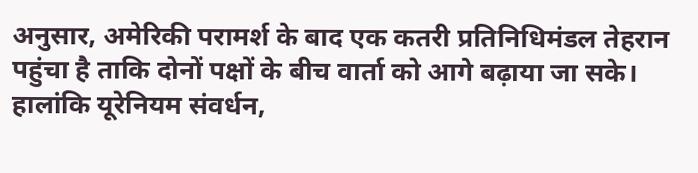अनुसार, अमेरिकी परामर्श के बाद एक कतरी प्रतिनिधिमंडल तेहरान पहुंचा है ताकि दोनों पक्षों के बीच वार्ता को आगे बढ़ाया जा सके। हालांकि यूरेनियम संवर्धन,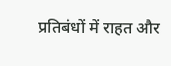प्रतिबंधों में राहत और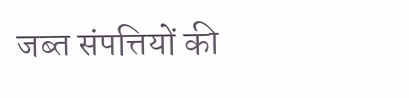जब्त संपत्तियों की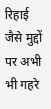रिहाई जैसे मुद्दों पर अभी भी गहरे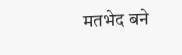मतभेद बने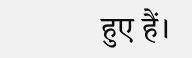हुए हैं।